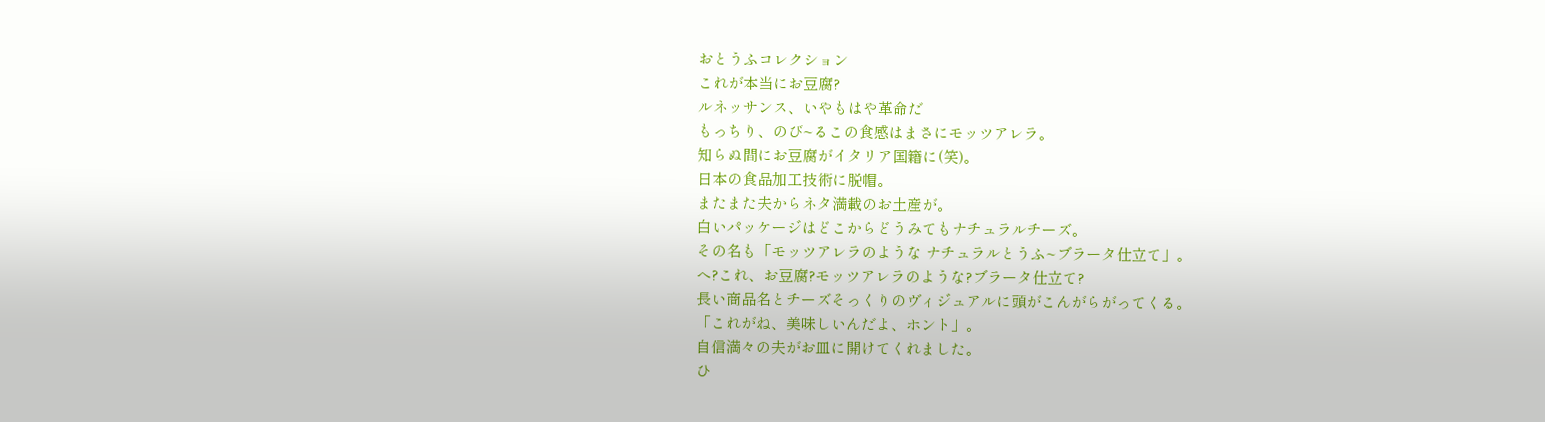おとうふコレクション
これが本当にお豆腐?
ルネッサンス、いやもはや革命だ
もっちり、のび~るこの食感はまさにモッツアレラ。
知らぬ間にお豆腐がイタリア国籍に(笑)。
日本の食品加工技術に脱帽。
またまた夫からネタ満載のお土産が。
白いパッケージはどこからどうみてもナチュラルチーズ。
その名も「モッツアレラのような ナチュラルとうふ~ブラータ仕立て」。
へ?これ、お豆腐?モッツアレラのような?ブラータ仕立て?
長い商品名とチーズそっくりのヴィジュアルに頭がこんがらがってくる。
「これがね、美味しいんだよ、ホント」。
自信満々の夫がお皿に開けてくれました。
ひ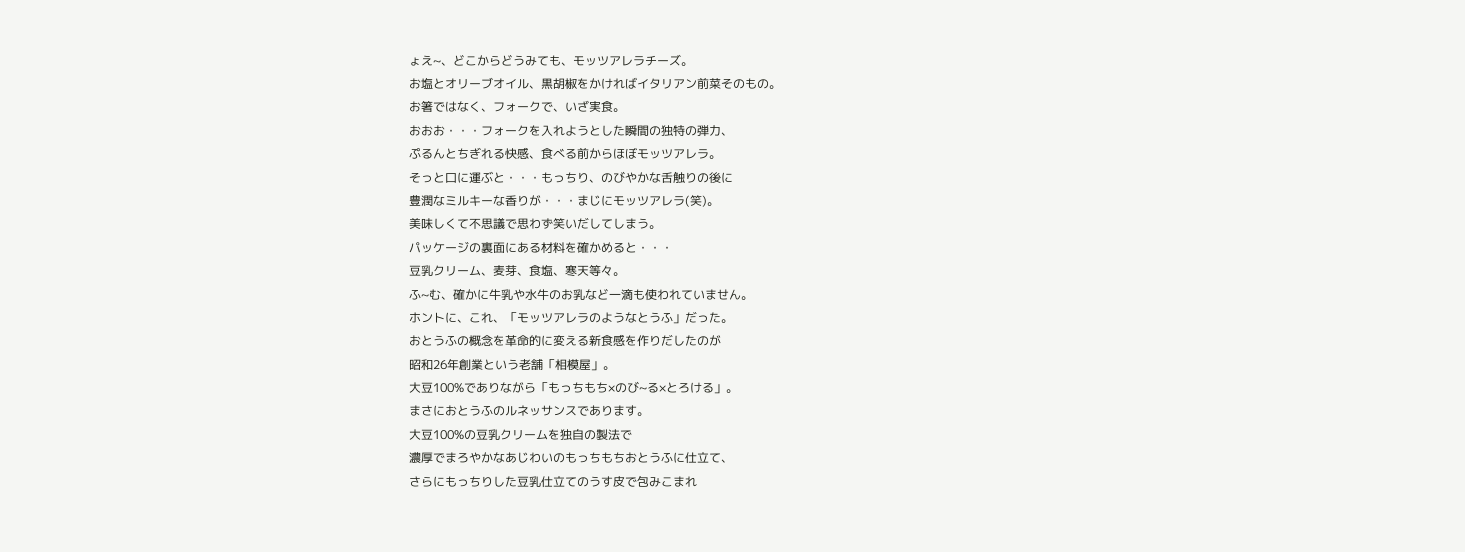ょえ~、どこからどうみても、モッツアレラチーズ。
お塩とオリーブオイル、黒胡椒をかければイタリアン前菜そのもの。
お箸ではなく、フォークで、いざ実食。
おおお・・・フォークを入れようとした瞬間の独特の弾力、
ぷるんとちぎれる快感、食べる前からほぼモッツアレラ。
そっと口に運ぶと・・・もっちり、のびやかな舌触りの後に
豊潤なミルキーな香りが・・・まじにモッツアレラ(笑)。
美味しくて不思議で思わず笑いだしてしまう。
パッケージの裏面にある材料を確かめると・・・
豆乳クリーム、麦芽、食塩、寒天等々。
ふ~む、確かに牛乳や水牛のお乳など一滴も使われていません。
ホントに、これ、「モッツアレラのようなとうふ」だった。
おとうふの概念を革命的に変える新食感を作りだしたのが
昭和26年創業という老舗「相模屋」。
大豆100%でありながら「もっちもち×のび~る×とろける」。
まさにおとうふのルネッサンスであります。
大豆100%の豆乳クリームを独自の製法で
濃厚でまろやかなあじわいのもっちもちおとうふに仕立て、
さらにもっちりした豆乳仕立てのうす皮で包みこまれ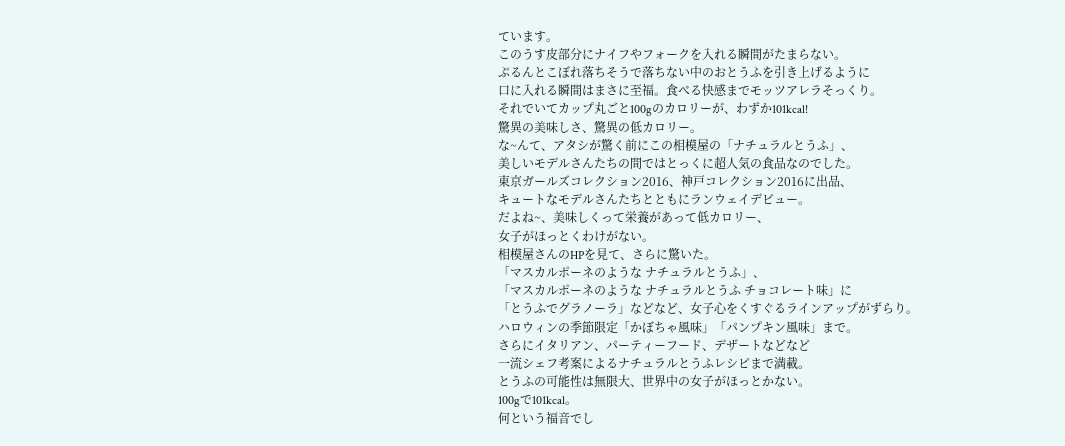ています。
このうす皮部分にナイフやフォークを入れる瞬間がたまらない。
ぷるんとこぼれ落ちそうで落ちない中のおとうふを引き上げるように
口に入れる瞬間はまさに至福。食べる快感までモッツアレラそっくり。
それでいてカップ丸ごと100gのカロリーが、わずか101kcal!
驚異の美味しさ、驚異の低カロリー。
な~んて、アタシが驚く前にこの相模屋の「ナチュラルとうふ」、
美しいモデルさんたちの間ではとっくに超人気の食品なのでした。
東京ガールズコレクション2016、神戸コレクション2016に出品、
キュートなモデルさんたちとともにランウェイデビュー。
だよね~、美味しくって栄養があって低カロリー、
女子がほっとくわけがない。
相模屋さんのHPを見て、さらに驚いた。
「マスカルポーネのような ナチュラルとうふ」、
「マスカルポーネのような ナチュラルとうふ チョコレート味」に
「とうふでグラノーラ」などなど、女子心をくすぐるラインアップがずらり。
ハロウィンの季節限定「かぼちゃ風味」「パンプキン風味」まで。
さらにイタリアン、パーティーフード、デザートなどなど
一流シェフ考案によるナチュラルとうふレシピまで満載。
とうふの可能性は無限大、世界中の女子がほっとかない。
100gで101kcal。
何という福音でし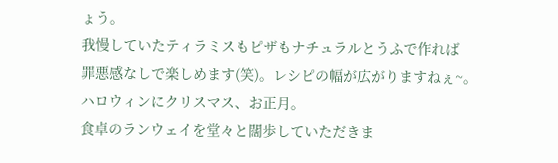ょう。
我慢していたティラミスもピザもナチュラルとうふで作れば
罪悪感なしで楽しめます(笑)。レシピの幅が広がりますねぇ~。
ハロウィンにクリスマス、お正月。
食卓のランウェイを堂々と闊歩していただきま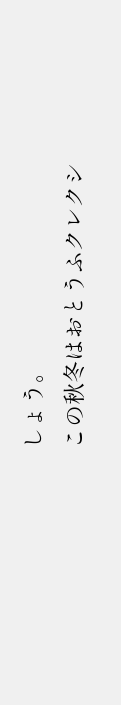しょう。
この秋冬はおとうふクレクシ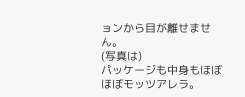ョンから目が離せません。
(写真は)
パッケージも中身もほぼほぼモッツアレラ。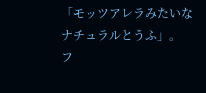「モッツアレラみたいな ナチュラルとうふ」。
フ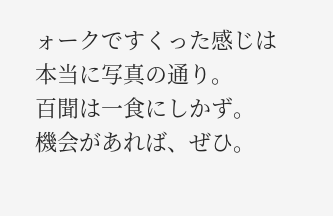ォークですくった感じは本当に写真の通り。
百聞は一食にしかず。
機会があれば、ぜひ。